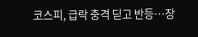코스피, 급락 충격 딛고 반등…장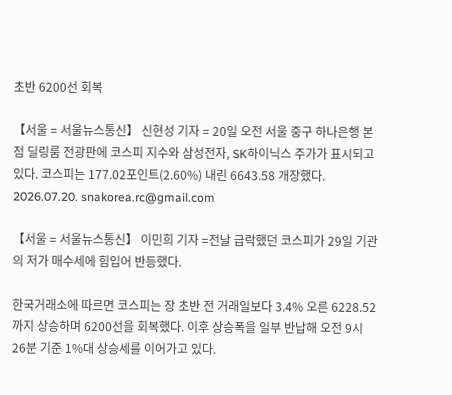초반 6200선 회복

【서울 = 서울뉴스통신】 신현성 기자 = 20일 오전 서울 중구 하나은행 본점 딜링룸 전광판에 코스피 지수와 삼성전자, SK하이닉스 주가가 표시되고 있다. 코스피는 177.02포인트(2.60%) 내린 6643.58 개장했다. 2026.07.20. snakorea.rc@gmail.com

【서울 = 서울뉴스통신】 이민희 기자 =전날 급락했던 코스피가 29일 기관의 저가 매수세에 힘입어 반등했다.

한국거래소에 따르면 코스피는 장 초반 전 거래일보다 3.4% 오른 6228.52까지 상승하며 6200선을 회복했다. 이후 상승폭을 일부 반납해 오전 9시 26분 기준 1%대 상승세를 이어가고 있다.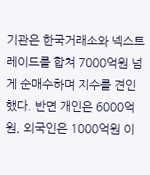기관은 한국거래소와 넥스트레이드를 합쳐 7000억원 넘게 순매수하며 지수를 견인했다. 반면 개인은 6000억원, 외국인은 1000억원 이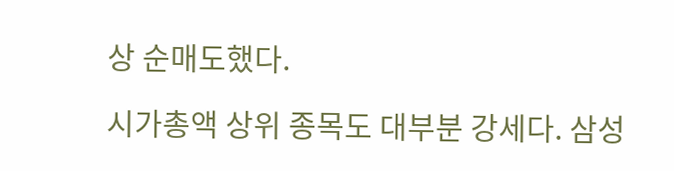상 순매도했다.

시가총액 상위 종목도 대부분 강세다. 삼성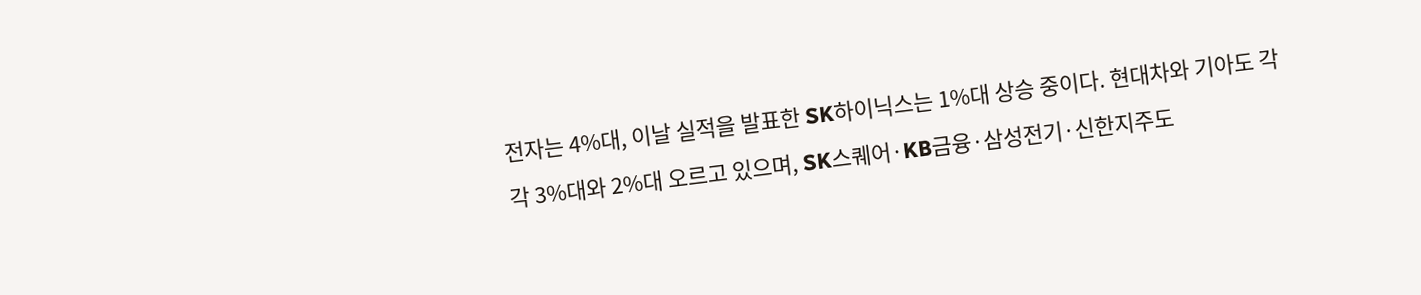전자는 4%대, 이날 실적을 발표한 SK하이닉스는 1%대 상승 중이다. 현대차와 기아도 각각 3%대와 2%대 오르고 있으며, SK스퀘어·KB금융·삼성전기·신한지주도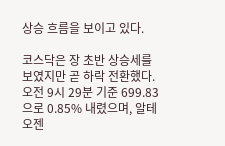상승 흐름을 보이고 있다.

코스닥은 장 초반 상승세를 보였지만 곧 하락 전환했다. 오전 9시 29분 기준 699.83으로 0.85% 내렸으며, 알테오젠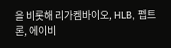을 비롯해 리가켐바이오, HLB, 펩트론, 에이비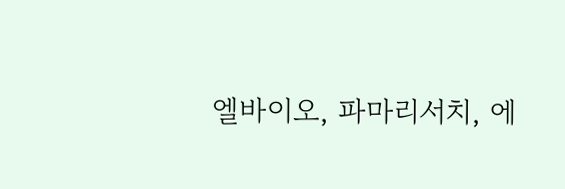엘바이오, 파마리서치, 에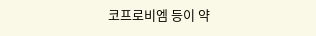코프로비엠 등이 약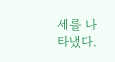세를 나타냈다.